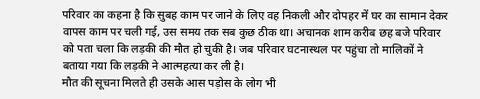परिवार का कहना है कि सुबह काम पर जाने के लिए वह निकली और दोपहर में घर का सामान देकर वापस काम पर चली गई, उस समय तक सब कुछ ठीक था। अचानक शाम करीब छह बजे परिवार को पता चला कि लड़की की मौत हो चुकी है। जब परिवार घटनास्थल पर पहुंचा तो मालिकों ने बताया गया कि लड़की ने आत्महत्या कर ली है।
मौत की सूचना मिलते ही उसके आस पड़ोस के लोग भी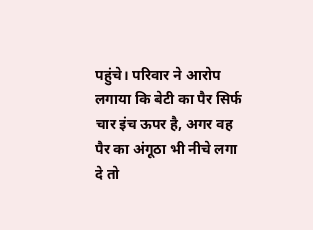पहुंचे। परिवार ने आरोप लगाया कि बेटी का पैर सिर्फ चार इंच ऊपर है, अगर वह पैर का अंगूठा भी नीचे लगा दे तो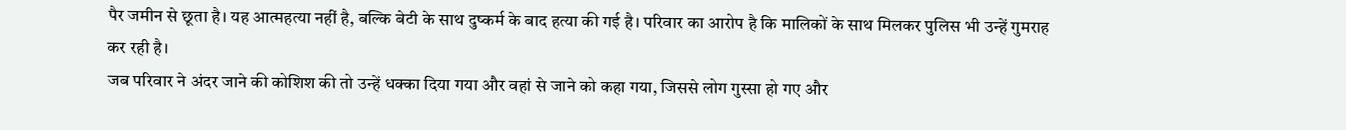पैर जमीन से छूता है। यह आत्महत्या नहीं है, बल्कि बेटी के साथ दुष्कर्म के बाद हत्या की गई है। परिवार का आरोप है कि मालिकों के साथ मिलकर पुलिस भी उन्हें गुमराह कर रही है।
जब परिवार ने अंदर जाने की कोशिश की तो उन्हें धक्का दिया गया और वहां से जाने को कहा गया, जिससे लोग गुस्सा हो गए और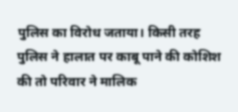पुलिस का विरोध जताया। किसी तरह पुलिस ने हालात पर काबू पाने की कोशिश की तो परिवार ने मालिक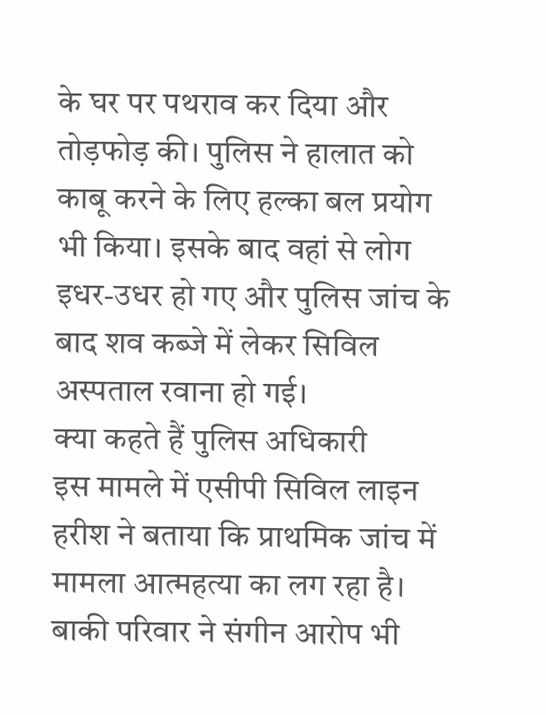के घर पर पथराव कर दिया और तोड़फोड़ की। पुलिस ने हालात को काबू करने के लिए हल्का बल प्रयोग भी किया। इसके बाद वहां से लोग इधर-उधर हो गए और पुलिस जांच के बाद शव कब्जे में लेकर सिविल अस्पताल रवाना हो गई।
क्या कहते हैं पुलिस अधिकारी
इस मामले में एसीपी सिविल लाइन हरीश ने बताया कि प्राथमिक जांच में मामला आत्महत्या का लग रहा है। बाकी परिवार ने संगीन आरोप भी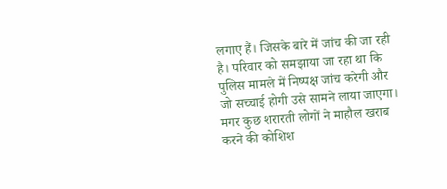लगाए हैं। जिसके बारे में जांच की जा रही है। परिवार को समझाया जा रहा था कि पुलिस मामले में निष्पक्ष जांच करेगी और जो सच्चाई होगी उसे सामने लाया जाएगा। मगर कुछ शरारती लोगों ने माहौल खराब करने की कोशिश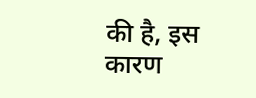की है, इस कारण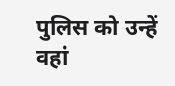पुलिस को उन्हें वहां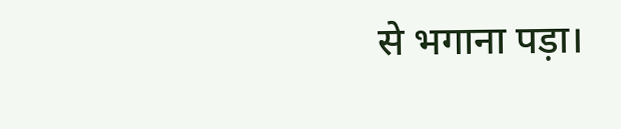से भगाना पड़ा।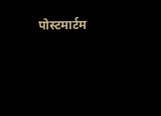पोस्टमार्टम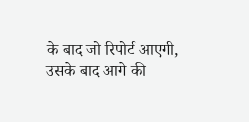के बाद जो रिपोर्ट आएगी, उसके बाद आगे की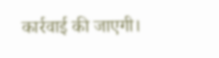कार्रवाई की जाएगी।